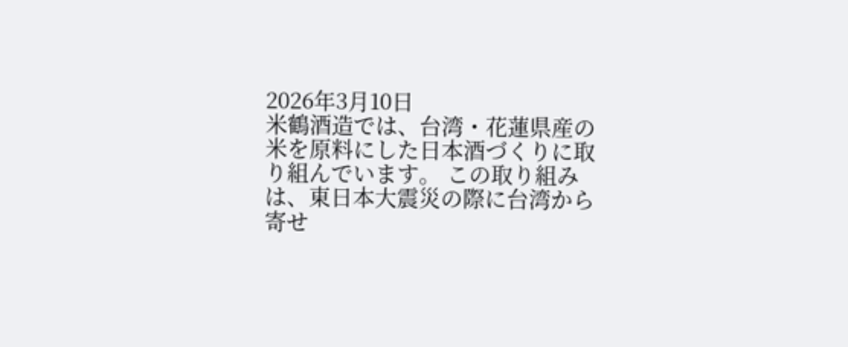2026年3月10日
米鶴酒造では、台湾・花蓮県産の米を原料にした日本酒づくりに取り組んでいます。 この取り組みは、東日本大震災の際に台湾から寄せ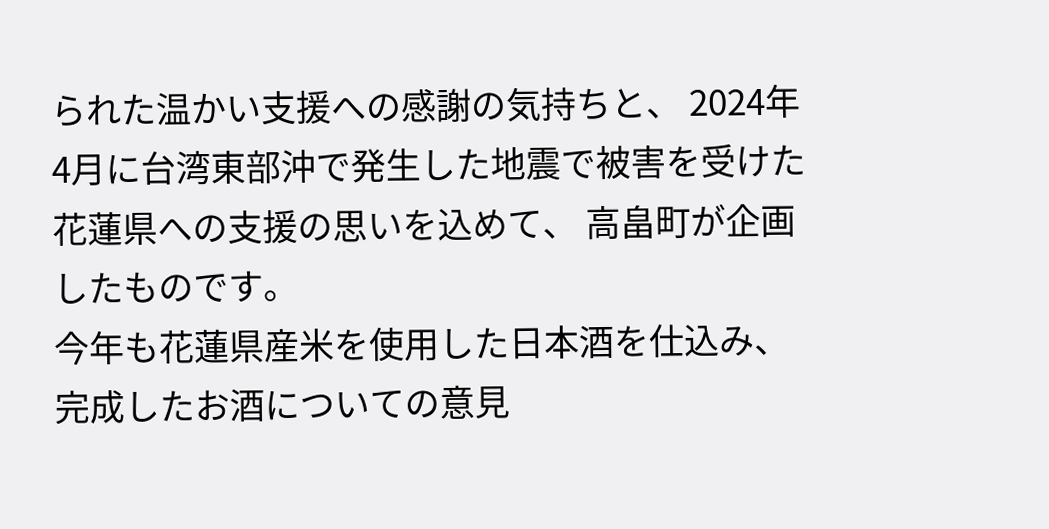られた温かい支援への感謝の気持ちと、 2024年4月に台湾東部沖で発生した地震で被害を受けた花蓮県への支援の思いを込めて、 高畠町が企画したものです。
今年も花蓮県産米を使用した日本酒を仕込み、完成したお酒についての意見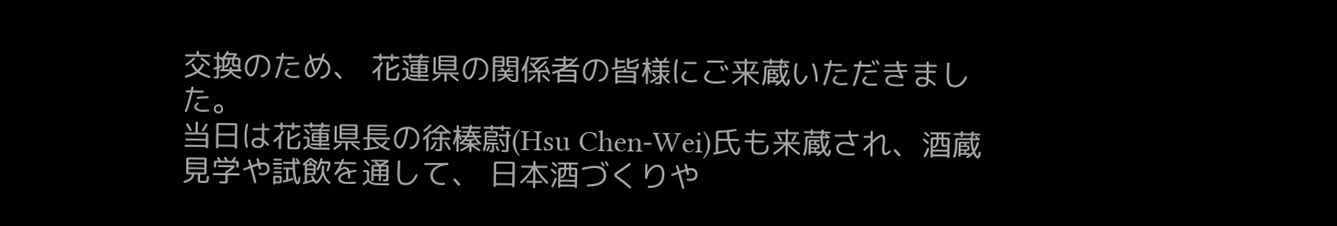交換のため、 花蓮県の関係者の皆様にご来蔵いただきました。
当日は花蓮県長の徐榛蔚(Hsu Chen-Wei)氏も来蔵され、酒蔵見学や試飲を通して、 日本酒づくりや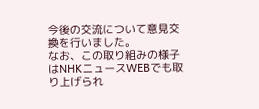今後の交流について意見交換を行いました。
なお、この取り組みの様子はNHKニュースWEBでも取り上げられ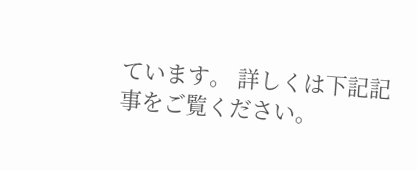ています。 詳しくは下記記事をご覧ください。